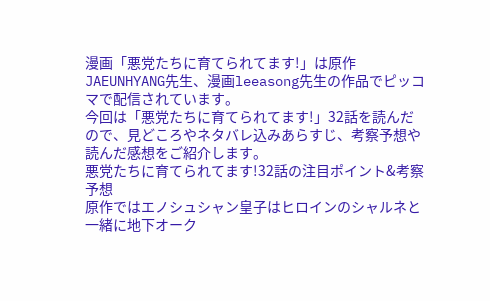漫画「悪党たちに育てられてます!」は原作JAEUNHYANG先生、漫画leeasong先生の作品でピッコマで配信されています。
今回は「悪党たちに育てられてます!」32話を読んだので、見どころやネタバレ込みあらすじ、考察予想や読んだ感想をご紹介します。
悪党たちに育てられてます!32話の注目ポイント&考察予想
原作ではエノシュシャン皇子はヒロインのシャルネと一緒に地下オーク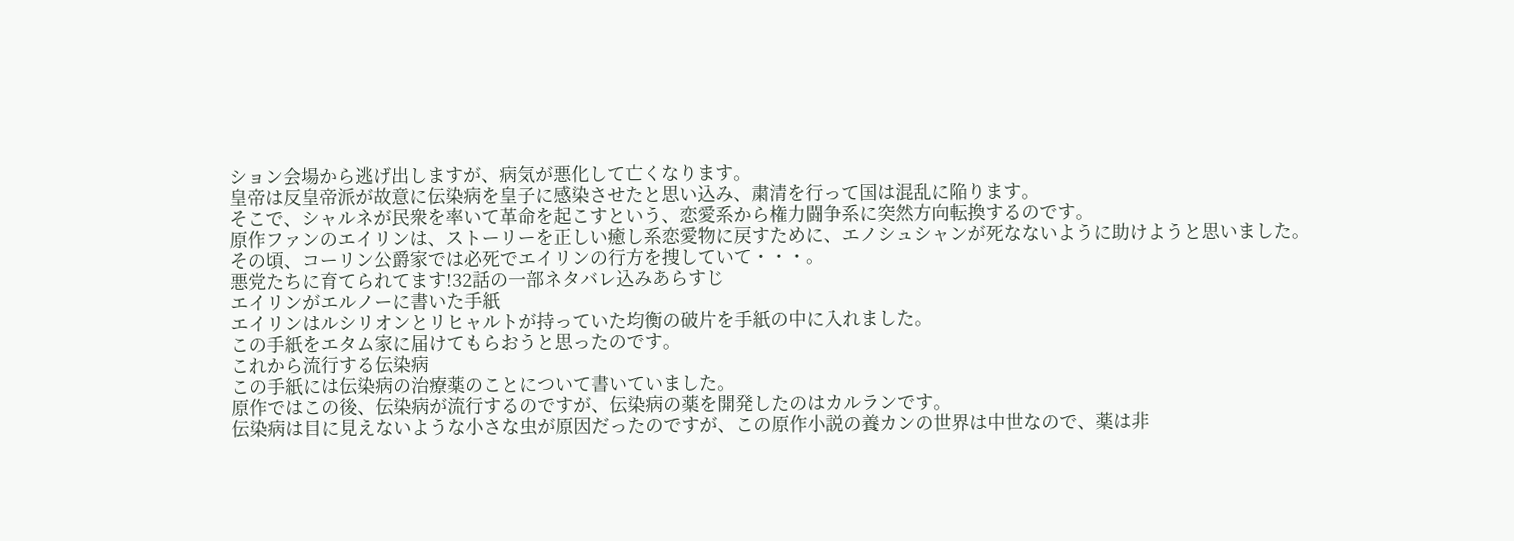ション会場から逃げ出しますが、病気が悪化して亡くなります。
皇帝は反皇帝派が故意に伝染病を皇子に感染させたと思い込み、粛清を行って国は混乱に陥ります。
そこで、シャルネが民衆を率いて革命を起こすという、恋愛系から権力闘争系に突然方向転換するのです。
原作ファンのエイリンは、ストーリーを正しい癒し系恋愛物に戻すために、エノシュシャンが死なないように助けようと思いました。
その頃、コーリン公爵家では必死でエイリンの行方を捜していて・・・。
悪党たちに育てられてます!32話の一部ネタバレ込みあらすじ
エイリンがエルノーに書いた手紙
エイリンはルシリオンとリヒャルトが持っていた均衡の破片を手紙の中に入れました。
この手紙をエタム家に届けてもらおうと思ったのです。
これから流行する伝染病
この手紙には伝染病の治療薬のことについて書いていました。
原作ではこの後、伝染病が流行するのですが、伝染病の薬を開発したのはカルランです。
伝染病は目に見えないような小さな虫が原因だったのですが、この原作小説の養カンの世界は中世なので、薬は非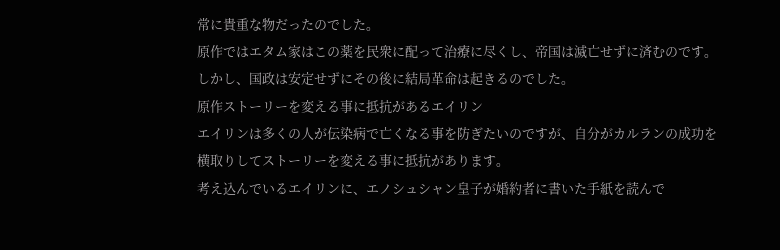常に貴重な物だったのでした。
原作ではエタム家はこの薬を民衆に配って治療に尽くし、帝国は滅亡せずに済むのです。
しかし、国政は安定せずにその後に結局革命は起きるのでした。
原作ストーリーを変える事に抵抗があるエイリン
エイリンは多くの人が伝染病で亡くなる事を防ぎたいのですが、自分がカルランの成功を横取りしてストーリーを変える事に抵抗があります。
考え込んでいるエイリンに、エノシュシャン皇子が婚約者に書いた手紙を読んで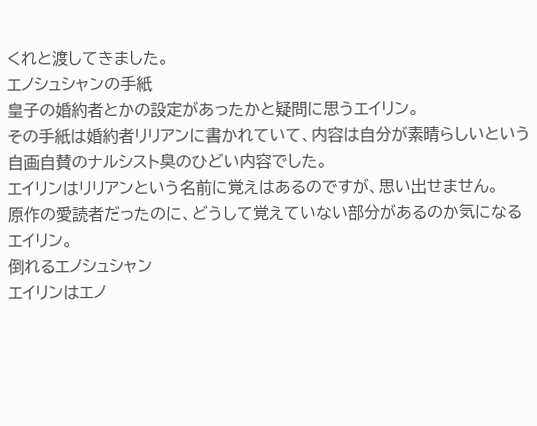くれと渡してきました。
エノシュシャンの手紙
皇子の婚約者とかの設定があったかと疑問に思うエイリン。
その手紙は婚約者リリアンに書かれていて、内容は自分が素晴らしいという自画自賛のナルシスト臭のひどい内容でした。
エイリンはリリアンという名前に覚えはあるのですが、思い出せません。
原作の愛読者だったのに、どうして覚えていない部分があるのか気になるエイリン。
倒れるエノシュシャン
エイリンはエノ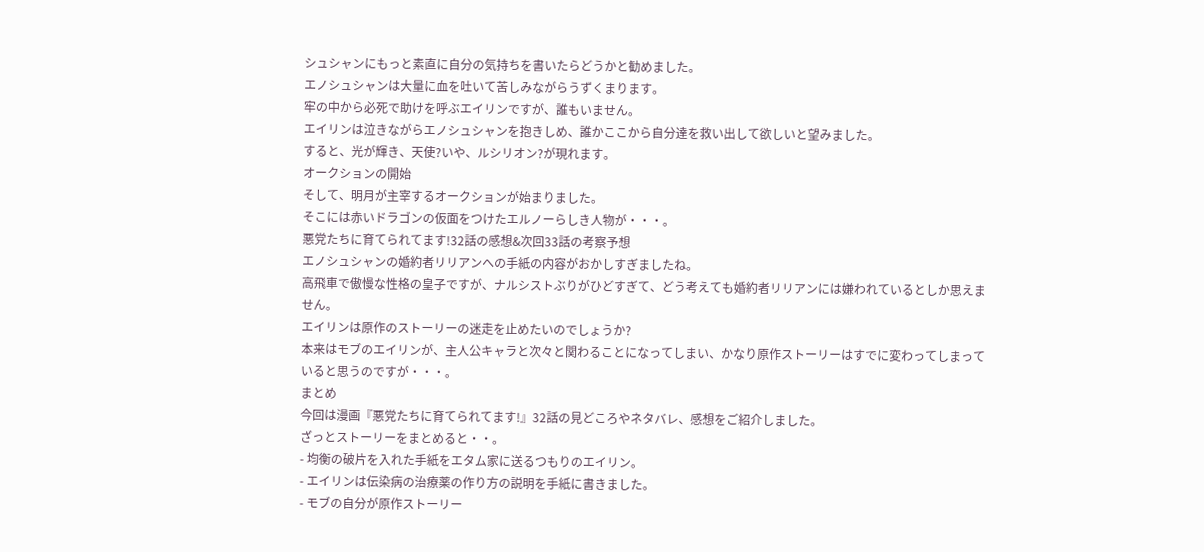シュシャンにもっと素直に自分の気持ちを書いたらどうかと勧めました。
エノシュシャンは大量に血を吐いて苦しみながらうずくまります。
牢の中から必死で助けを呼ぶエイリンですが、誰もいません。
エイリンは泣きながらエノシュシャンを抱きしめ、誰かここから自分達を救い出して欲しいと望みました。
すると、光が輝き、天使?いや、ルシリオン?が現れます。
オークションの開始
そして、明月が主宰するオークションが始まりました。
そこには赤いドラゴンの仮面をつけたエルノーらしき人物が・・・。
悪党たちに育てられてます!32話の感想&次回33話の考察予想
エノシュシャンの婚約者リリアンへの手紙の内容がおかしすぎましたね。
高飛車で傲慢な性格の皇子ですが、ナルシストぶりがひどすぎて、どう考えても婚約者リリアンには嫌われているとしか思えません。
エイリンは原作のストーリーの迷走を止めたいのでしょうか?
本来はモブのエイリンが、主人公キャラと次々と関わることになってしまい、かなり原作ストーリーはすでに変わってしまっていると思うのですが・・・。
まとめ
今回は漫画『悪党たちに育てられてます!』32話の見どころやネタバレ、感想をご紹介しました。
ざっとストーリーをまとめると・・。
- 均衡の破片を入れた手紙をエタム家に送るつもりのエイリン。
- エイリンは伝染病の治療薬の作り方の説明を手紙に書きました。
- モブの自分が原作ストーリー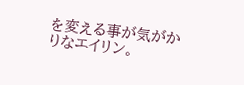を変える事が気がかりなエイリン。